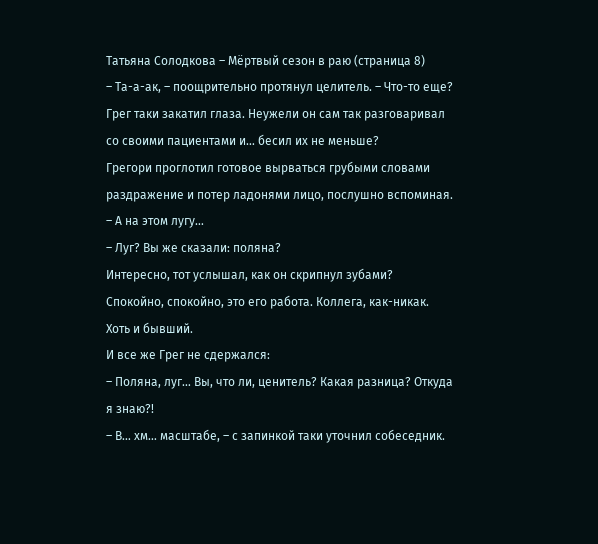Татьяна Солодкова – Мёртвый сезон в раю (страница 8)
– Та-а-ак, – поощрительно протянул целитель. – Что-то еще?
Грег таки закатил глаза. Неужели он сам так разговаривал со своими пациентами и… бесил их не меньше?
Грегори проглотил готовое вырваться грубыми словами раздражение и потер ладонями лицо, послушно вспоминая.
– А на этом лугу…
– Луг? Вы же сказали: поляна?
Интересно, тот услышал, как он скрипнул зубами?
Спокойно, спокойно, это его работа. Коллега, как-никак. Хоть и бывший.
И все же Грег не сдержался:
– Поляна, луг… Вы, что ли, ценитель? Какая разница? Откуда я знаю?!
– В… хм… масштабе, – с запинкой таки уточнил собеседник.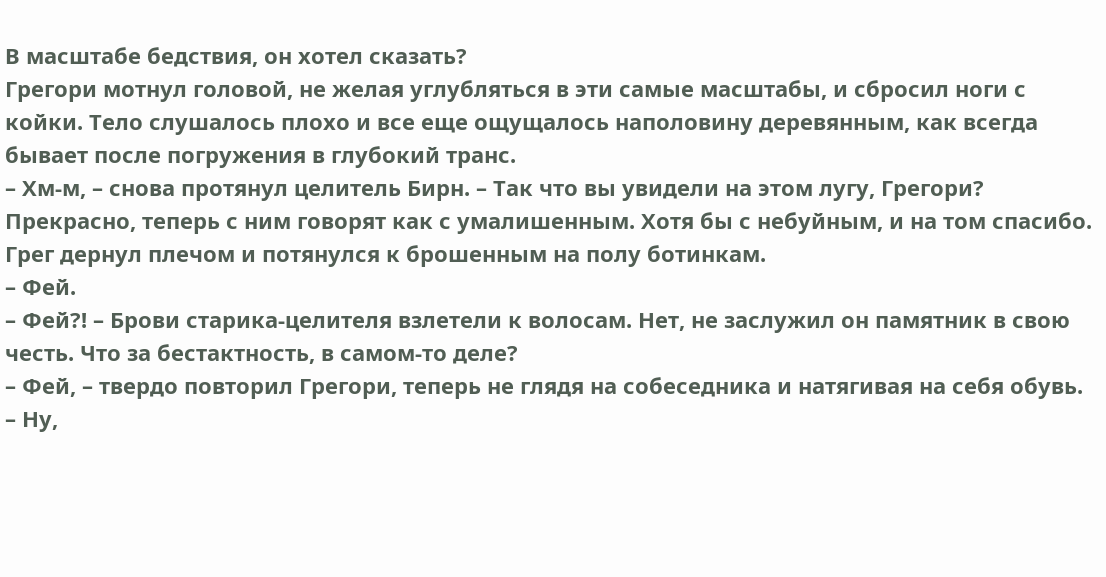В масштабе бедствия, он хотел сказать?
Грегори мотнул головой, не желая углубляться в эти самые масштабы, и сбросил ноги с койки. Тело слушалось плохо и все еще ощущалось наполовину деревянным, как всегда бывает после погружения в глубокий транс.
– Хм-м, – снова протянул целитель Бирн. – Так что вы увидели на этом лугу, Грегори?
Прекрасно, теперь с ним говорят как с умалишенным. Хотя бы с небуйным, и на том спасибо.
Грег дернул плечом и потянулся к брошенным на полу ботинкам.
– Фей.
– Фей?! – Брови старика-целителя взлетели к волосам. Нет, не заслужил он памятник в свою честь. Что за бестактность, в самом-то деле?
– Фей, – твердо повторил Грегори, теперь не глядя на собеседника и натягивая на себя обувь. – Ну,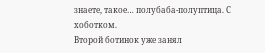знаете, такое… полубаба-полуптица. С хоботком.
Второй ботинок уже занял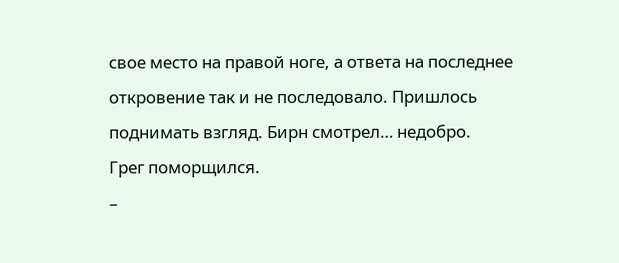свое место на правой ноге, а ответа на последнее откровение так и не последовало. Пришлось поднимать взгляд. Бирн смотрел… недобро.
Грег поморщился.
–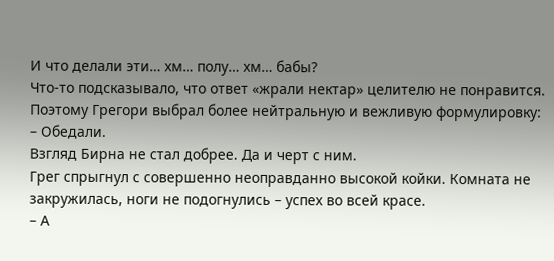И что делали эти… хм… полу… хм… бабы?
Что-то подсказывало, что ответ «жрали нектар» целителю не понравится. Поэтому Грегори выбрал более нейтральную и вежливую формулировку:
– Обедали.
Взгляд Бирна не стал добрее. Да и черт с ним.
Грег спрыгнул с совершенно неоправданно высокой койки. Комната не закружилась, ноги не подогнулись – успех во всей красе.
– А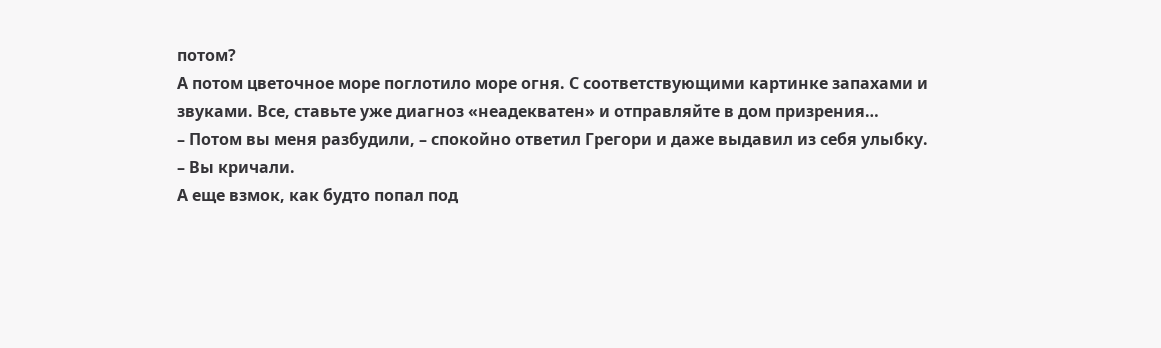потом?
А потом цветочное море поглотило море огня. С соответствующими картинке запахами и звуками. Все, ставьте уже диагноз «неадекватен» и отправляйте в дом призрения…
– Потом вы меня разбудили, – спокойно ответил Грегори и даже выдавил из себя улыбку.
– Вы кричали.
А еще взмок, как будто попал под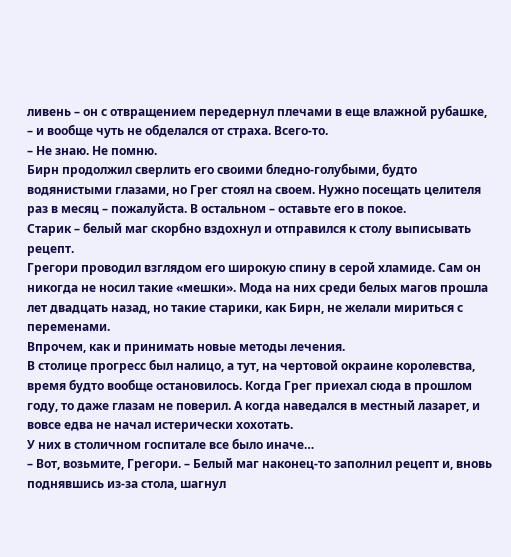ливень – он с отвращением передернул плечами в еще влажной рубашке, – и вообще чуть не обделался от страха. Всего-то.
– Не знаю. Не помню.
Бирн продолжил сверлить его своими бледно-голубыми, будто водянистыми глазами, но Грег стоял на своем. Нужно посещать целителя раз в месяц – пожалуйста. В остальном – оставьте его в покое.
Старик – белый маг скорбно вздохнул и отправился к столу выписывать рецепт.
Грегори проводил взглядом его широкую спину в серой хламиде. Сам он никогда не носил такие «мешки». Мода на них среди белых магов прошла лет двадцать назад, но такие старики, как Бирн, не желали мириться с переменами.
Впрочем, как и принимать новые методы лечения.
В столице прогресс был налицо, а тут, на чертовой окраине королевства, время будто вообще остановилось. Когда Грег приехал сюда в прошлом году, то даже глазам не поверил. А когда наведался в местный лазарет, и вовсе едва не начал истерически хохотать.
У них в столичном госпитале все было иначе…
– Вот, возьмите, Грегори. – Белый маг наконец-то заполнил рецепт и, вновь поднявшись из-за стола, шагнул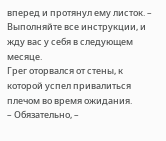вперед и протянул ему листок. – Выполняйте все инструкции, и жду вас у себя в следующем месяце.
Грег оторвался от стены, к которой успел привалиться плечом во время ожидания.
– Обязательно, –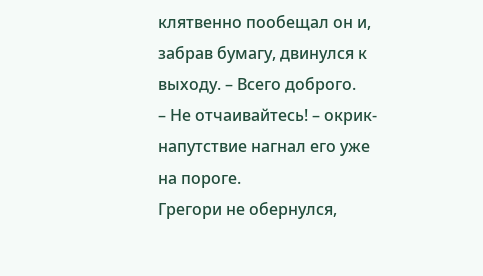клятвенно пообещал он и, забрав бумагу, двинулся к выходу. – Всего доброго.
– Не отчаивайтесь! – окрик-напутствие нагнал его уже на пороге.
Грегори не обернулся,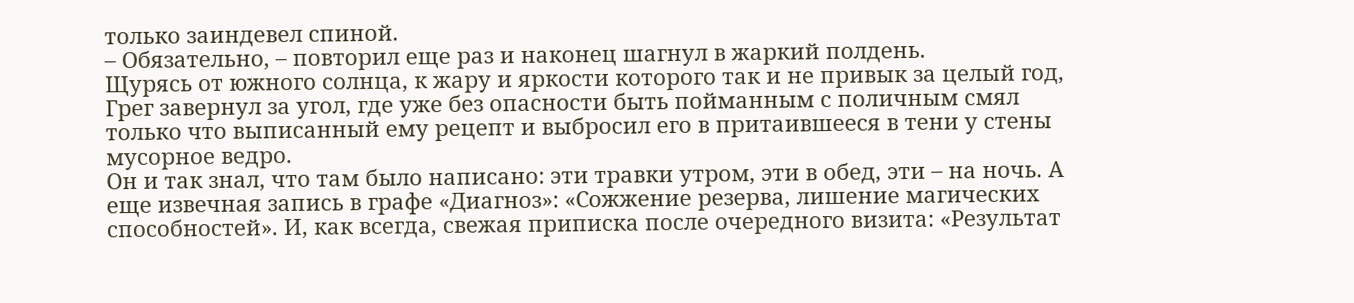только заиндевел спиной.
– Обязательно, – повторил еще раз и наконец шагнул в жаркий полдень.
Щурясь от южного солнца, к жару и яркости которого так и не привык за целый год, Грег завернул за угол, где уже без опасности быть пойманным с поличным смял только что выписанный ему рецепт и выбросил его в притаившееся в тени у стены мусорное ведро.
Он и так знал, что там было написано: эти травки утром, эти в обед, эти – на ночь. А еще извечная запись в графе «Диагноз»: «Сожжение резерва, лишение магических способностей». И, как всегда, свежая приписка после очередного визита: «Результат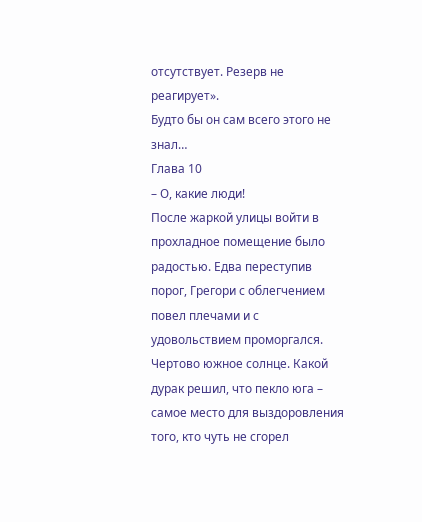отсутствует. Резерв не реагирует».
Будто бы он сам всего этого не знал…
Глава 10
– О, какие люди!
После жаркой улицы войти в прохладное помещение было радостью. Едва переступив порог, Грегори с облегчением повел плечами и с удовольствием проморгался. Чертово южное солнце. Какой дурак решил, что пекло юга – самое место для выздоровления того, кто чуть не сгорел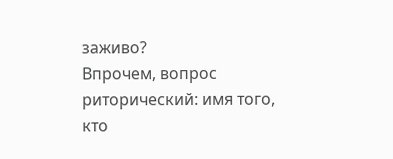заживо?
Впрочем, вопрос риторический: имя того, кто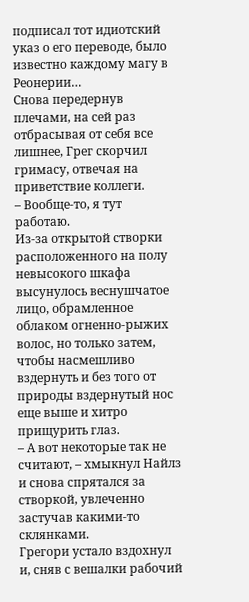подписал тот идиотский указ о его переводе, было известно каждому магу в Реонерии…
Снова передернув плечами, на сей раз отбрасывая от себя все лишнее, Грег скорчил гримасу, отвечая на приветствие коллеги.
– Вообще-то, я тут работаю.
Из-за открытой створки расположенного на полу невысокого шкафа высунулось веснушчатое лицо, обрамленное облаком огненно-рыжих волос, но только затем, чтобы насмешливо вздернуть и без того от природы вздернутый нос еще выше и хитро прищурить глаз.
– А вот некоторые так не считают, – хмыкнул Найлз и снова спрятался за створкой, увлеченно застучав какими-то склянками.
Грегори устало вздохнул и, сняв с вешалки рабочий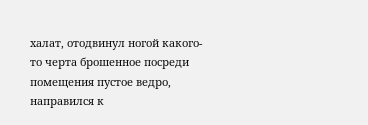халат, отодвинул ногой какого-то черта брошенное посреди помещения пустое ведро, направился к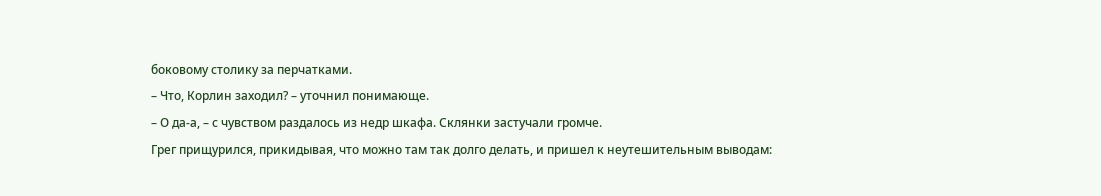боковому столику за перчатками.
– Что, Корлин заходил? – уточнил понимающе.
– О да-а, – с чувством раздалось из недр шкафа. Склянки застучали громче.
Грег прищурился, прикидывая, что можно там так долго делать, и пришел к неутешительным выводам: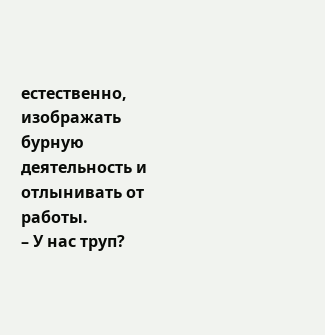естественно, изображать бурную деятельность и отлынивать от работы.
– У нас труп?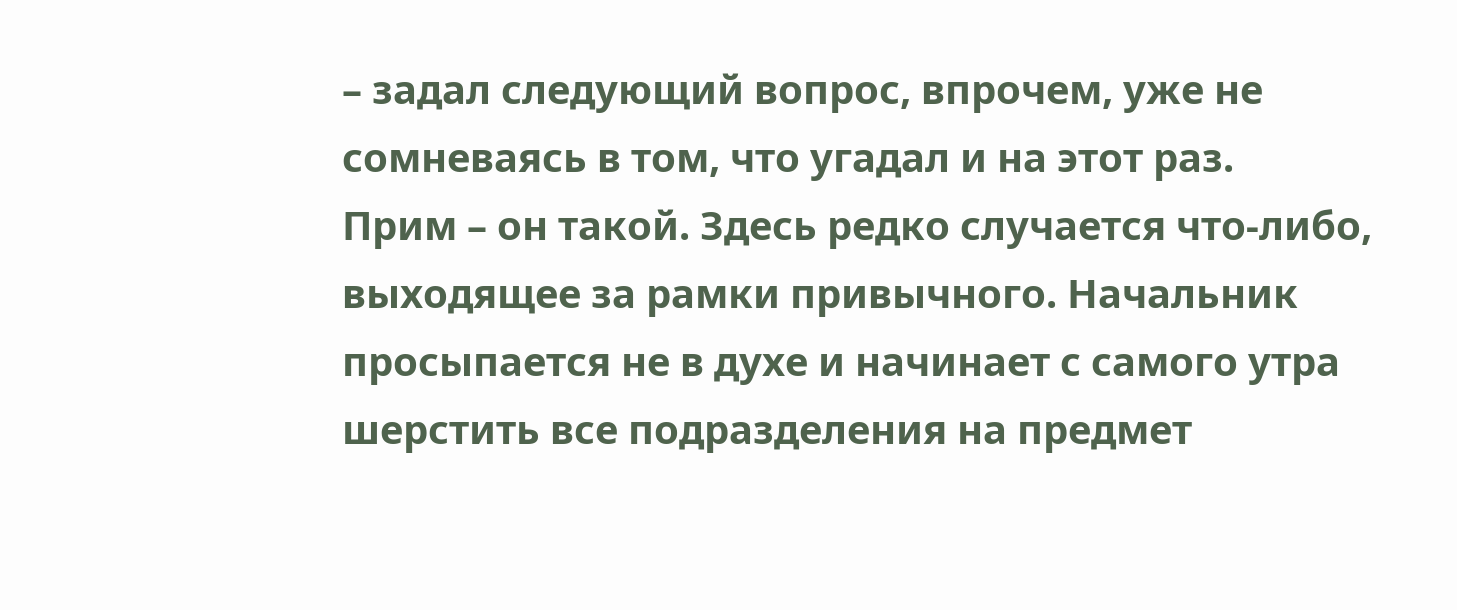– задал следующий вопрос, впрочем, уже не сомневаясь в том, что угадал и на этот раз.
Прим – он такой. Здесь редко случается что-либо, выходящее за рамки привычного. Начальник просыпается не в духе и начинает с самого утра шерстить все подразделения на предмет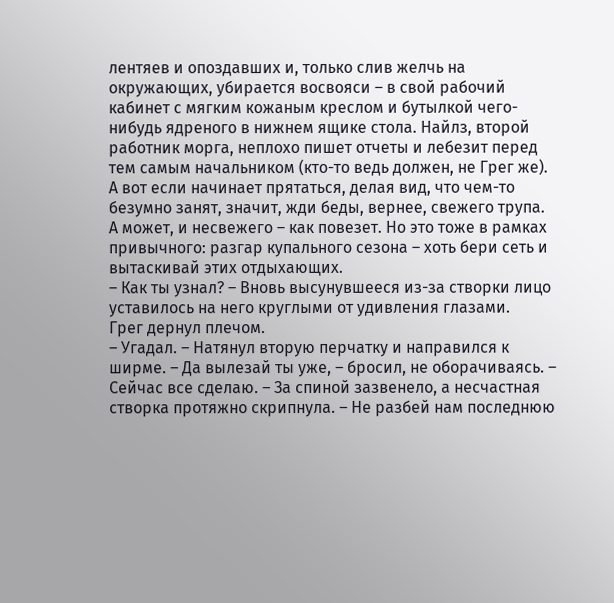лентяев и опоздавших и, только слив желчь на окружающих, убирается восвояси – в свой рабочий кабинет с мягким кожаным креслом и бутылкой чего-нибудь ядреного в нижнем ящике стола. Найлз, второй работник морга, неплохо пишет отчеты и лебезит перед тем самым начальником (кто-то ведь должен, не Грег же). А вот если начинает прятаться, делая вид, что чем-то безумно занят, значит, жди беды, вернее, свежего трупа. А может, и несвежего – как повезет. Но это тоже в рамках привычного: разгар купального сезона – хоть бери сеть и вытаскивай этих отдыхающих.
– Как ты узнал? – Вновь высунувшееся из-за створки лицо уставилось на него круглыми от удивления глазами.
Грег дернул плечом.
– Угадал. – Натянул вторую перчатку и направился к ширме. – Да вылезай ты уже, – бросил, не оборачиваясь. – Сейчас все сделаю. – За спиной зазвенело, а несчастная створка протяжно скрипнула. – Не разбей нам последнюю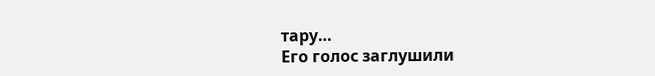тару…
Его голос заглушили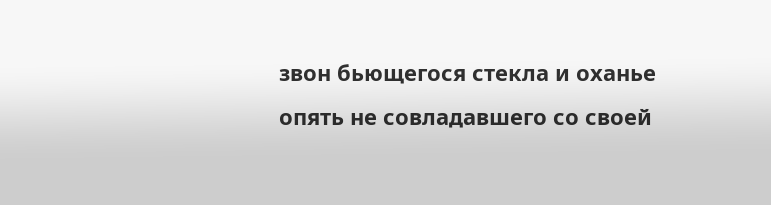звон бьющегося стекла и оханье опять не совладавшего со своей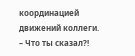координацией движений коллеги.
– Что ты сказал?!